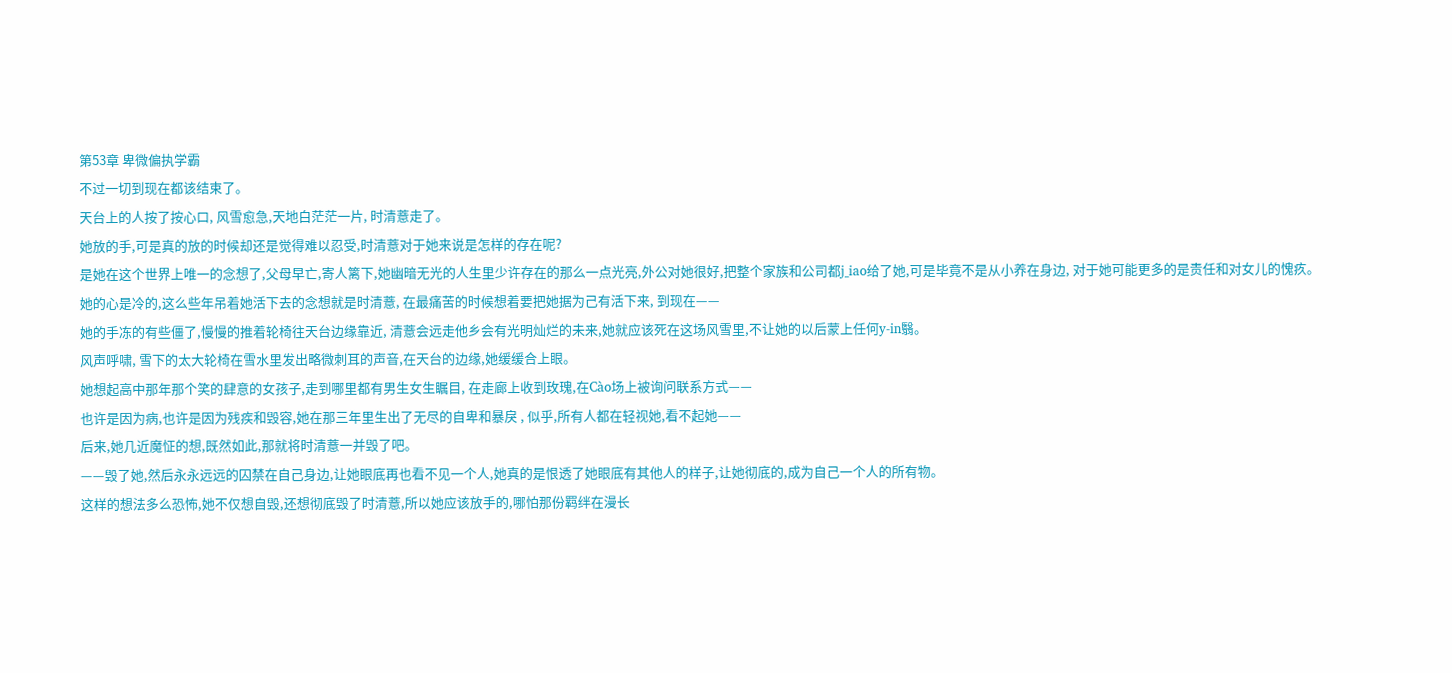第53章 卑微偏执学霸
不过一切到现在都该结束了。
天台上的人按了按心口, 风雪愈急,天地白茫茫一片, 时清薏走了。
她放的手,可是真的放的时候却还是觉得难以忍受,时清薏对于她来说是怎样的存在呢?
是她在这个世界上唯一的念想了,父母早亡,寄人篱下,她幽暗无光的人生里少许存在的那么一点光亮,外公对她很好,把整个家族和公司都j_iao给了她,可是毕竟不是从小养在身边, 对于她可能更多的是责任和对女儿的愧疚。
她的心是冷的,这么些年吊着她活下去的念想就是时清薏, 在最痛苦的时候想着要把她据为己有活下来, 到现在——
她的手冻的有些僵了,慢慢的推着轮椅往天台边缘靠近, 清薏会远走他乡会有光明灿烂的未来,她就应该死在这场风雪里,不让她的以后蒙上任何y-in翳。
风声呼啸, 雪下的太大轮椅在雪水里发出略微刺耳的声音,在天台的边缘,她缓缓合上眼。
她想起高中那年那个笑的肆意的女孩子,走到哪里都有男生女生瞩目, 在走廊上收到玫瑰,在Cào场上被询问联系方式——
也许是因为病,也许是因为残疾和毁容,她在那三年里生出了无尽的自卑和暴戾 , 似乎,所有人都在轻视她,看不起她——
后来,她几近魔怔的想,既然如此,那就将时清薏一并毁了吧。
——毁了她,然后永永远远的囚禁在自己身边,让她眼底再也看不见一个人,她真的是恨透了她眼底有其他人的样子,让她彻底的,成为自己一个人的所有物。
这样的想法多么恐怖,她不仅想自毁,还想彻底毁了时清薏,所以她应该放手的,哪怕那份羁绊在漫长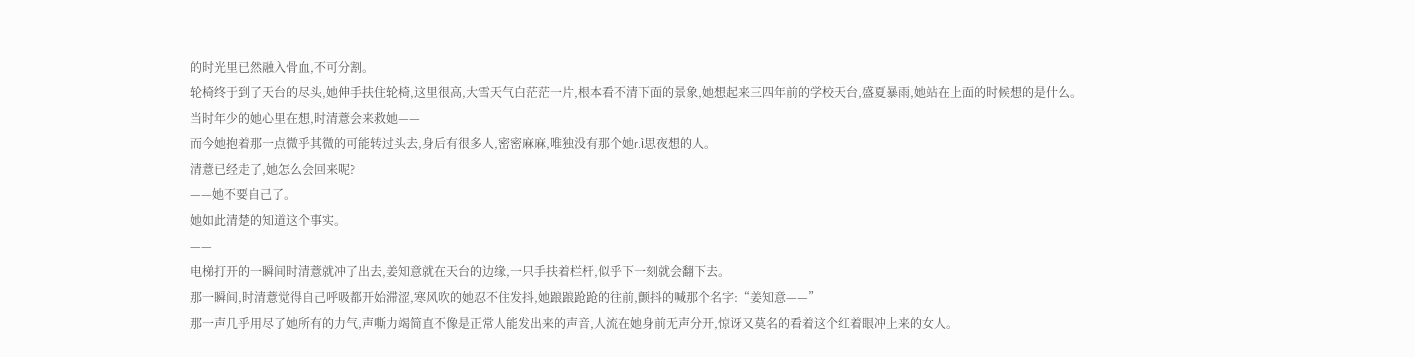的时光里已然融入骨血,不可分割。
轮椅终于到了天台的尽头,她伸手扶住轮椅,这里很高,大雪天气白茫茫一片,根本看不清下面的景象,她想起来三四年前的学校天台,盛夏暴雨,她站在上面的时候想的是什么。
当时年少的她心里在想,时清薏会来救她——
而今她抱着那一点微乎其微的可能转过头去,身后有很多人,密密麻麻,唯独没有那个她r.ì思夜想的人。
清薏已经走了,她怎么会回来呢?
——她不要自己了。
她如此清楚的知道这个事实。
——
电梯打开的一瞬间时清薏就冲了出去,姜知意就在天台的边缘,一只手扶着栏杆,似乎下一刻就会翻下去。
那一瞬间,时清薏觉得自己呼吸都开始滞涩,寒风吹的她忍不住发抖,她踉踉跄跄的往前,颤抖的喊那个名字:“姜知意——”
那一声几乎用尽了她所有的力气,声嘶力竭简直不像是正常人能发出来的声音,人流在她身前无声分开,惊讶又莫名的看着这个红着眼冲上来的女人。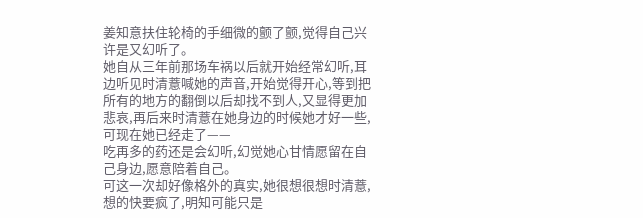姜知意扶住轮椅的手细微的颤了颤,觉得自己兴许是又幻听了。
她自从三年前那场车祸以后就开始经常幻听,耳边听见时清薏喊她的声音,开始觉得开心,等到把所有的地方的翻倒以后却找不到人,又显得更加悲哀,再后来时清薏在她身边的时候她才好一些,可现在她已经走了——
吃再多的药还是会幻听,幻觉她心甘情愿留在自己身边,愿意陪着自己。
可这一次却好像格外的真实,她很想很想时清薏,想的快要疯了,明知可能只是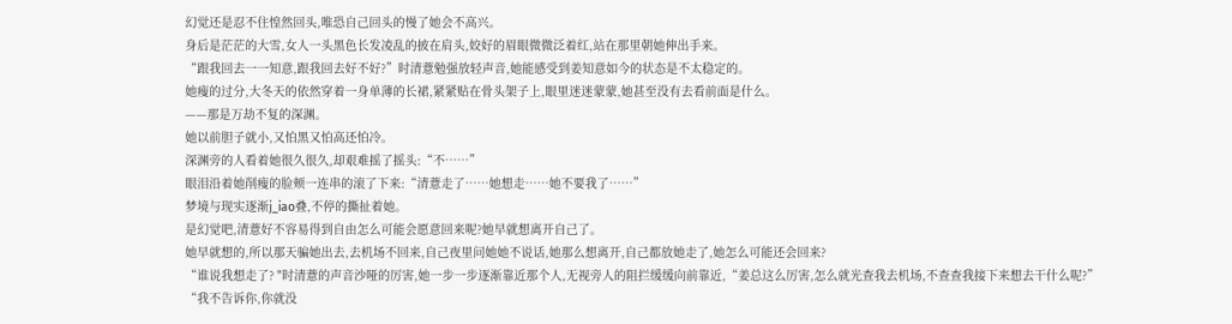幻觉还是忍不住惶然回头,唯恐自己回头的慢了她会不高兴。
身后是茫茫的大雪,女人一头黑色长发凌乱的披在肩头,姣好的眉眼微微泛着红,站在那里朝她伸出手来。
“跟我回去一一知意,跟我回去好不好?”时清薏勉强放轻声音,她能感受到姜知意如今的状态是不太稳定的。
她瘦的过分,大冬天的依然穿着一身单薄的长裙,紧紧贴在骨头架子上,眼里迷迷蒙蒙,她甚至没有去看前面是什么。
——那是万劫不复的深渊。
她以前胆子就小,又怕黑又怕高还怕冷。
深渊旁的人看着她很久很久,却艰难摇了摇头:“不……”
眼泪沿着她削瘦的脸颊一连串的滚了下来:“清薏走了……她想走……她不要我了……”
梦境与现实逐渐j_iao叠,不停的撕扯着她。
是幻觉吧,清薏好不容易得到自由怎么可能会愿意回来呢?她早就想离开自己了。
她早就想的,所以那天骗她出去,去机场不回来,自己夜里问她她不说话,她那么想离开,自己都放她走了,她怎么可能还会回来?
“谁说我想走了? "时清薏的声音沙哑的厉害,她一步一步逐渐靠近那个人,无视旁人的阻拦缓缓向前靠近,“姜总这么厉害,怎么就光查我去机场,不查查我接下来想去干什么呢?”
“我不告诉你,你就没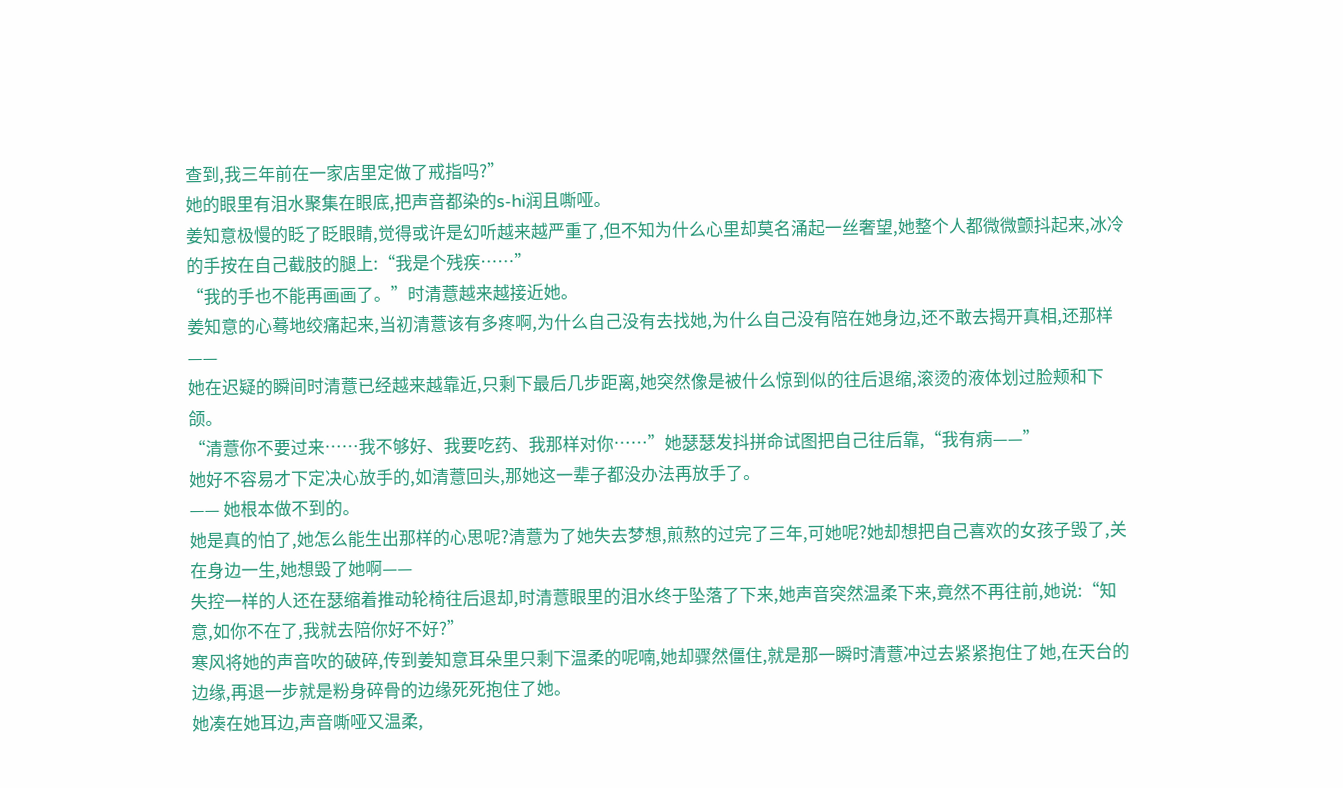查到,我三年前在一家店里定做了戒指吗?”
她的眼里有泪水聚集在眼底,把声音都染的s-hi润且嘶哑。
姜知意极慢的眨了眨眼睛,觉得或许是幻听越来越严重了,但不知为什么心里却莫名涌起一丝奢望,她整个人都微微颤抖起来,冰冷的手按在自己截肢的腿上:“我是个残疾……”
“我的手也不能再画画了。”时清薏越来越接近她。
姜知意的心蓦地绞痛起来,当初清薏该有多疼啊,为什么自己没有去找她,为什么自己没有陪在她身边,还不敢去揭开真相,还那样——
她在迟疑的瞬间时清薏已经越来越靠近,只剩下最后几步距离,她突然像是被什么惊到似的往后退缩,滚烫的液体划过脸颊和下颌。
“清薏你不要过来……我不够好、我要吃药、我那样对你……”她瑟瑟发抖拼命试图把自己往后靠,“我有病——”
她好不容易才下定决心放手的,如清薏回头,那她这一辈子都没办法再放手了。
—— 她根本做不到的。
她是真的怕了,她怎么能生出那样的心思呢?清薏为了她失去梦想,煎熬的过完了三年,可她呢?她却想把自己喜欢的女孩子毁了,关在身边一生,她想毁了她啊——
失控一样的人还在瑟缩着推动轮椅往后退却,时清薏眼里的泪水终于坠落了下来,她声音突然温柔下来,竟然不再往前,她说:“知意,如你不在了,我就去陪你好不好?”
寒风将她的声音吹的破碎,传到姜知意耳朵里只剩下温柔的呢喃,她却骤然僵住,就是那一瞬时清薏冲过去紧紧抱住了她,在天台的边缘,再退一步就是粉身碎骨的边缘死死抱住了她。
她凑在她耳边,声音嘶哑又温柔,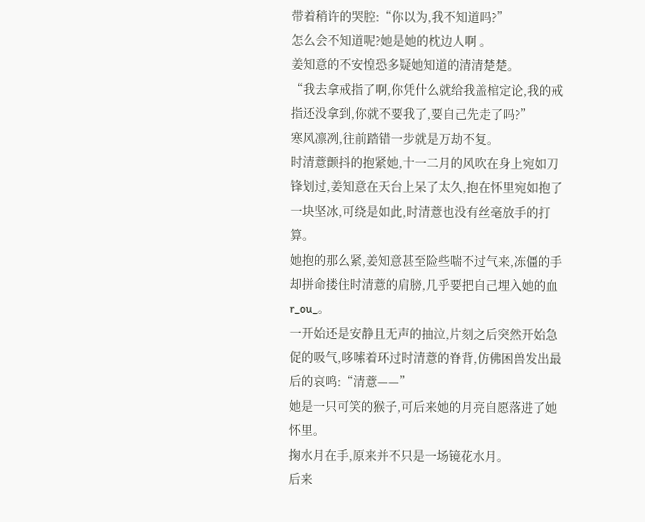带着稍许的哭腔:“你以为,我不知道吗?”
怎么会不知道呢?她是她的枕边人啊 。
姜知意的不安惶恐多疑她知道的清清楚楚。
“我去拿戒指了啊,你凭什么就给我盖棺定论,我的戒指还没拿到,你就不要我了,要自己先走了吗?”
寒风凛冽,往前踏错一步就是万劫不复。
时清薏颤抖的抱紧她,十一二月的风吹在身上宛如刀锋划过,姜知意在天台上呆了太久,抱在怀里宛如抱了一块坚冰,可绕是如此,时清薏也没有丝毫放手的打算。
她抱的那么紧,姜知意甚至险些喘不过气来,冻僵的手却拼命搂住时清薏的肩膀,几乎要把自己埋入她的血r_ou_。
一开始还是安静且无声的抽泣,片刻之后突然开始急促的吸气,哆嗦着环过时清薏的脊背,仿佛困兽发出最后的哀鸣:“清薏——”
她是一只可笑的猴子,可后来她的月亮自愿落进了她怀里。
掬水月在手,原来并不只是一场镜花水月。
后来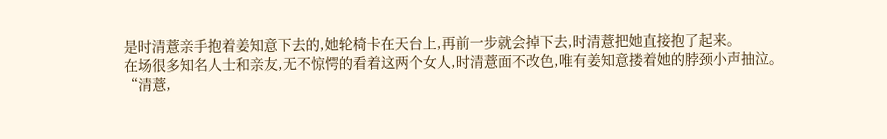是时清薏亲手抱着姜知意下去的,她轮椅卡在天台上,再前一步就会掉下去,时清薏把她直接抱了起来。
在场很多知名人士和亲友,无不惊愕的看着这两个女人,时清薏面不改色,唯有姜知意搂着她的脖颈小声抽泣。
“清薏,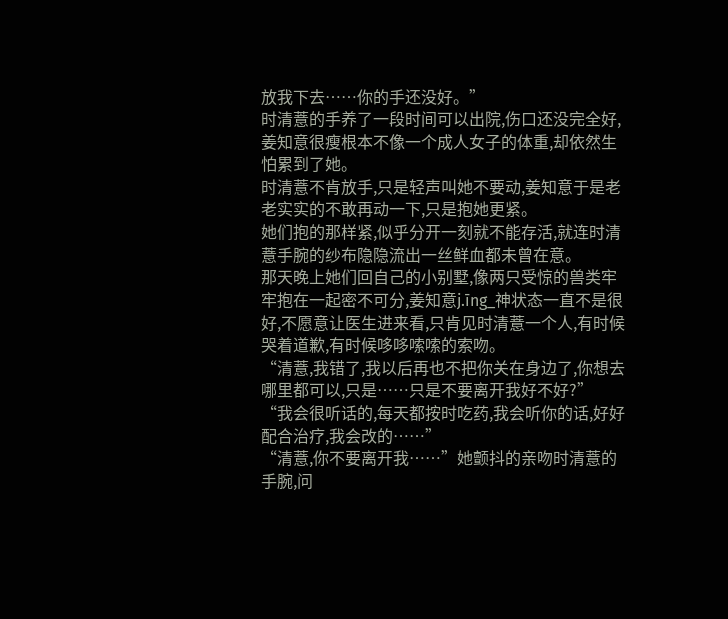放我下去……你的手还没好。”
时清薏的手养了一段时间可以出院,伤口还没完全好,姜知意很瘦根本不像一个成人女子的体重,却依然生怕累到了她。
时清薏不肯放手,只是轻声叫她不要动,姜知意于是老老实实的不敢再动一下,只是抱她更紧。
她们抱的那样紧,似乎分开一刻就不能存活,就连时清薏手腕的纱布隐隐流出一丝鲜血都未曾在意。
那天晚上她们回自己的小别墅,像两只受惊的兽类牢牢抱在一起密不可分,姜知意j.īng_神状态一直不是很好,不愿意让医生进来看,只肯见时清薏一个人,有时候哭着道歉,有时候哆哆嗦嗦的索吻。
“清薏,我错了,我以后再也不把你关在身边了,你想去哪里都可以,只是……只是不要离开我好不好?”
“我会很听话的,每天都按时吃药,我会听你的话,好好配合治疗,我会改的……”
“清薏,你不要离开我……”她颤抖的亲吻时清薏的手腕,问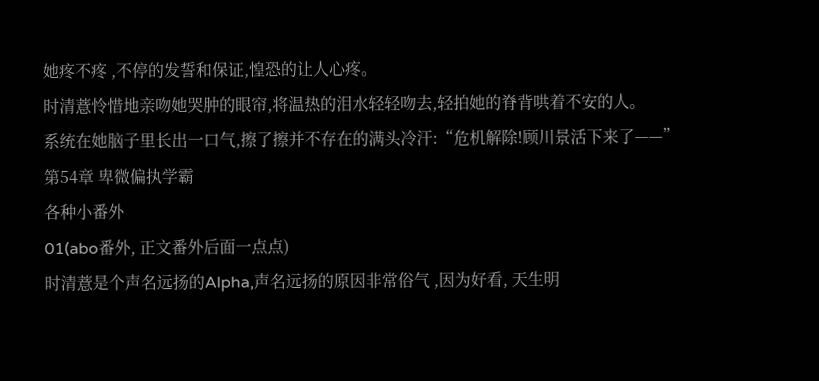她疼不疼 ,不停的发誓和保证,惶恐的让人心疼。
时清薏怜惜地亲吻她哭肿的眼帘,将温热的泪水轻轻吻去,轻拍她的脊背哄着不安的人。
系统在她脑子里长出一口气,擦了擦并不存在的满头冷汗:“危机解除!顾川景活下来了——”
第54章 卑微偏执学霸
各种小番外
01(abo番外, 正文番外后面一点点)
时清薏是个声名远扬的Alpha,声名远扬的原因非常俗气 ,因为好看, 天生明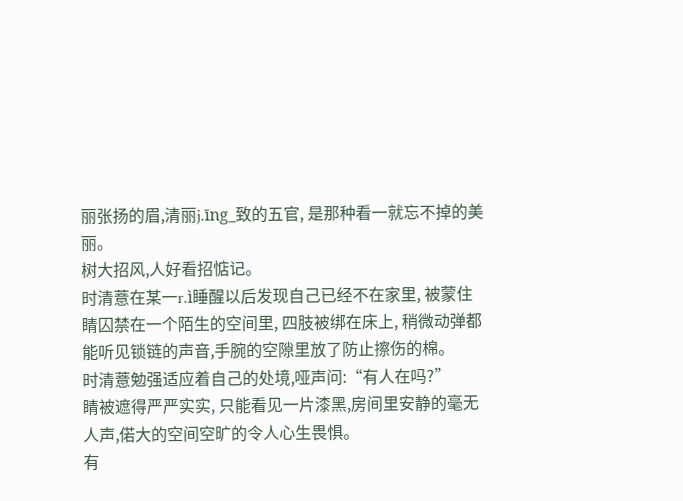丽张扬的眉,清丽j.īng_致的五官, 是那种看一就忘不掉的美丽。
树大招风,人好看招惦记。
时清薏在某一r.ì睡醒以后发现自己已经不在家里, 被蒙住睛囚禁在一个陌生的空间里, 四肢被绑在床上, 稍微动弹都能听见锁链的声音,手腕的空隙里放了防止擦伤的棉。
时清薏勉强适应着自己的处境,哑声问:“有人在吗?”
睛被遮得严严实实, 只能看见一片漆黑,房间里安静的毫无人声,偌大的空间空旷的令人心生畏惧。
有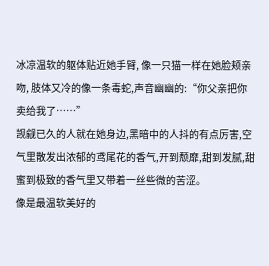冰凉温软的躯体贴近她手臂, 像一只猫一样在她脸颊亲吻, 肢体又冷的像一条毒蛇,声音幽幽的:“你父亲把你卖给我了……”
觊觎已久的人就在她身边,黑暗中的人抖的有点厉害,空气里散发出浓郁的鸢尾花的香气,开到颓靡,甜到发腻,甜蜜到极致的香气里又带着一丝些微的苦涩。
像是最温软美好的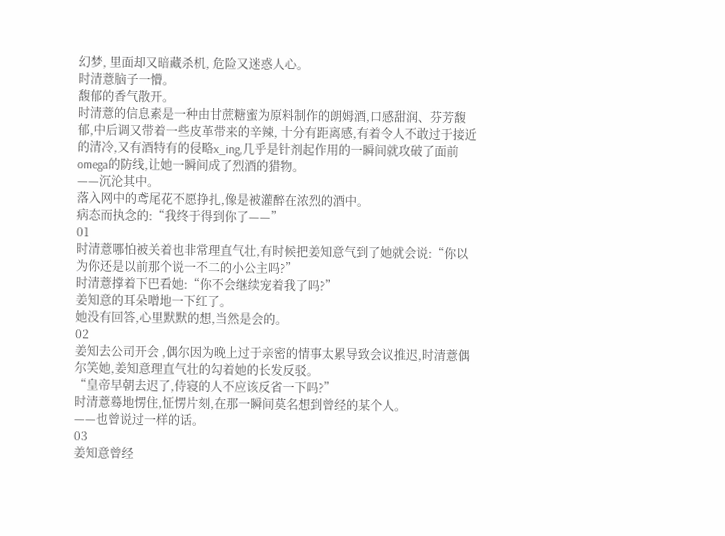幻梦, 里面却又暗藏杀机, 危险又迷惑人心。
时清薏脑子一懵。
馥郁的香气散开。
时清薏的信息素是一种由甘蔗糖蜜为原料制作的朗姆酒,口感甜润、芬芳馥郁,中后调又带着一些皮革带来的辛辣, 十分有距离感,有着令人不敢过于接近的清冷,又有酒特有的侵略x_ing,几乎是针剂起作用的一瞬间就攻破了面前omega的防线,让她一瞬间成了烈酒的猎物。
——沉沦其中。
落入网中的鸢尾花不愿挣扎,像是被灌醉在浓烈的酒中。
病态而执念的:“我终于得到你了——”
01
时清薏哪怕被关着也非常理直气壮,有时候把姜知意气到了她就会说:“你以为你还是以前那个说一不二的小公主吗?”
时清薏撑着下巴看她:“你不会继续宠着我了吗?”
姜知意的耳朵噌地一下红了。
她没有回答,心里默默的想,当然是会的。
02
姜知去公司开会 ,偶尔因为晚上过于亲密的情事太累导致会议推迟,时清薏偶尔笑她,姜知意理直气壮的勾着她的长发反驳。
“皇帝早朝去迟了,侍寝的人不应该反省一下吗?”
时清薏蓦地愣住,怔愣片刻,在那一瞬间莫名想到曾经的某个人。
——也曾说过一样的话。
03
姜知意曾经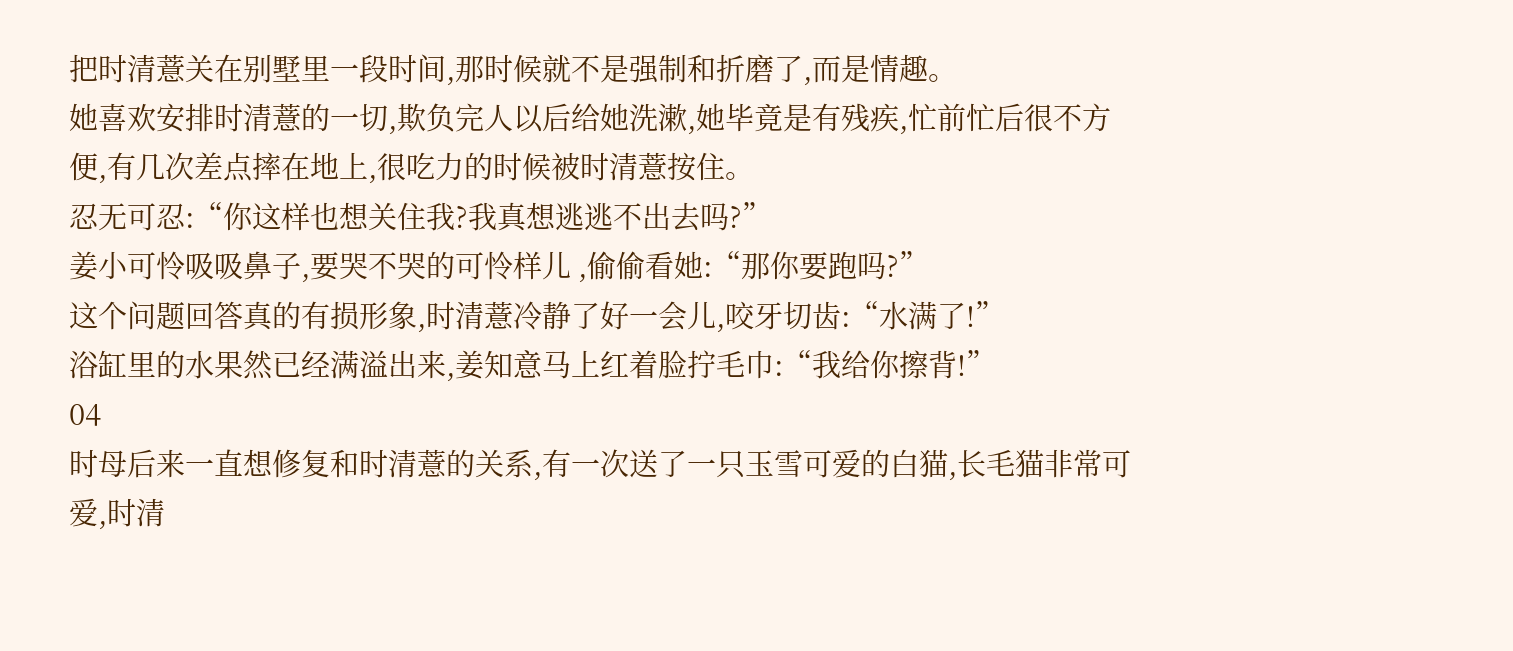把时清薏关在别墅里一段时间,那时候就不是强制和折磨了,而是情趣。
她喜欢安排时清薏的一切,欺负完人以后给她洗漱,她毕竟是有残疾,忙前忙后很不方便,有几次差点摔在地上,很吃力的时候被时清薏按住。
忍无可忍:“你这样也想关住我?我真想逃逃不出去吗?”
姜小可怜吸吸鼻子,要哭不哭的可怜样儿 ,偷偷看她:“那你要跑吗?”
这个问题回答真的有损形象,时清薏冷静了好一会儿,咬牙切齿:“水满了!”
浴缸里的水果然已经满溢出来,姜知意马上红着脸拧毛巾:“我给你擦背!”
04
时母后来一直想修复和时清薏的关系,有一次送了一只玉雪可爱的白猫,长毛猫非常可爱,时清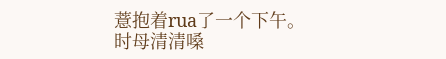薏抱着rua了一个下午。
时母清清嗓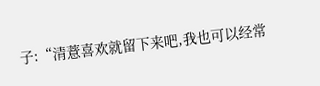子:“清薏喜欢就留下来吧,我也可以经常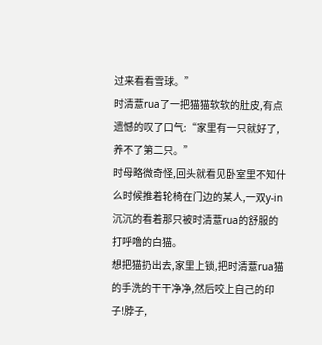过来看看雪球。”
时清薏rua了一把猫猫软软的肚皮,有点遗憾的叹了口气:“家里有一只就好了,养不了第二只。”
时母略微奇怪,回头就看见卧室里不知什么时候推着轮椅在门边的某人,一双y-in沉沉的看着那只被时清薏rua的舒服的打呼噜的白猫。
想把猫扔出去,家里上锁,把时清薏rua猫的手洗的干干净净,然后咬上自己的印子!脖子,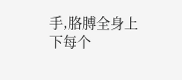手,胳膊全身上下每个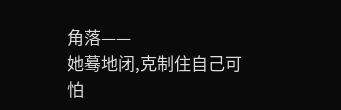角落——
她蓦地闭,克制住自己可怕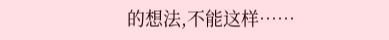的想法,不能这样……